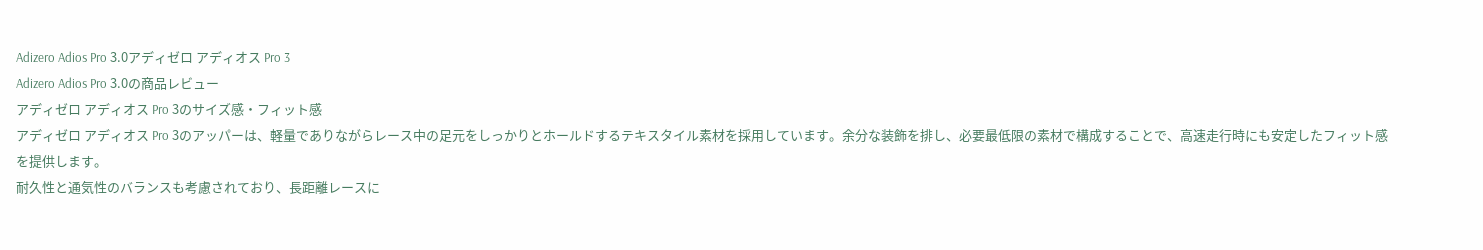Adizero Adios Pro 3.0アディゼロ アディオス Pro 3
Adizero Adios Pro 3.0の商品レビュー
アディゼロ アディオス Pro 3のサイズ感・フィット感
アディゼロ アディオス Pro 3のアッパーは、軽量でありながらレース中の足元をしっかりとホールドするテキスタイル素材を採用しています。余分な装飾を排し、必要最低限の素材で構成することで、高速走行時にも安定したフィット感を提供します。
耐久性と通気性のバランスも考慮されており、長距離レースに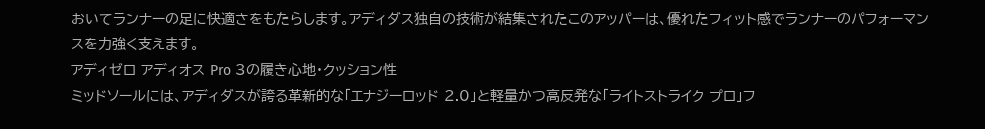おいてランナーの足に快適さをもたらします。アディダス独自の技術が結集されたこのアッパーは、優れたフィット感でランナーのパフォーマンスを力強く支えます。
アディゼロ アディオス Pro 3の履き心地・クッション性
ミッドソールには、アディダスが誇る革新的な「エナジーロッド 2.0」と軽量かつ高反発な「ライトストライク プロ」フ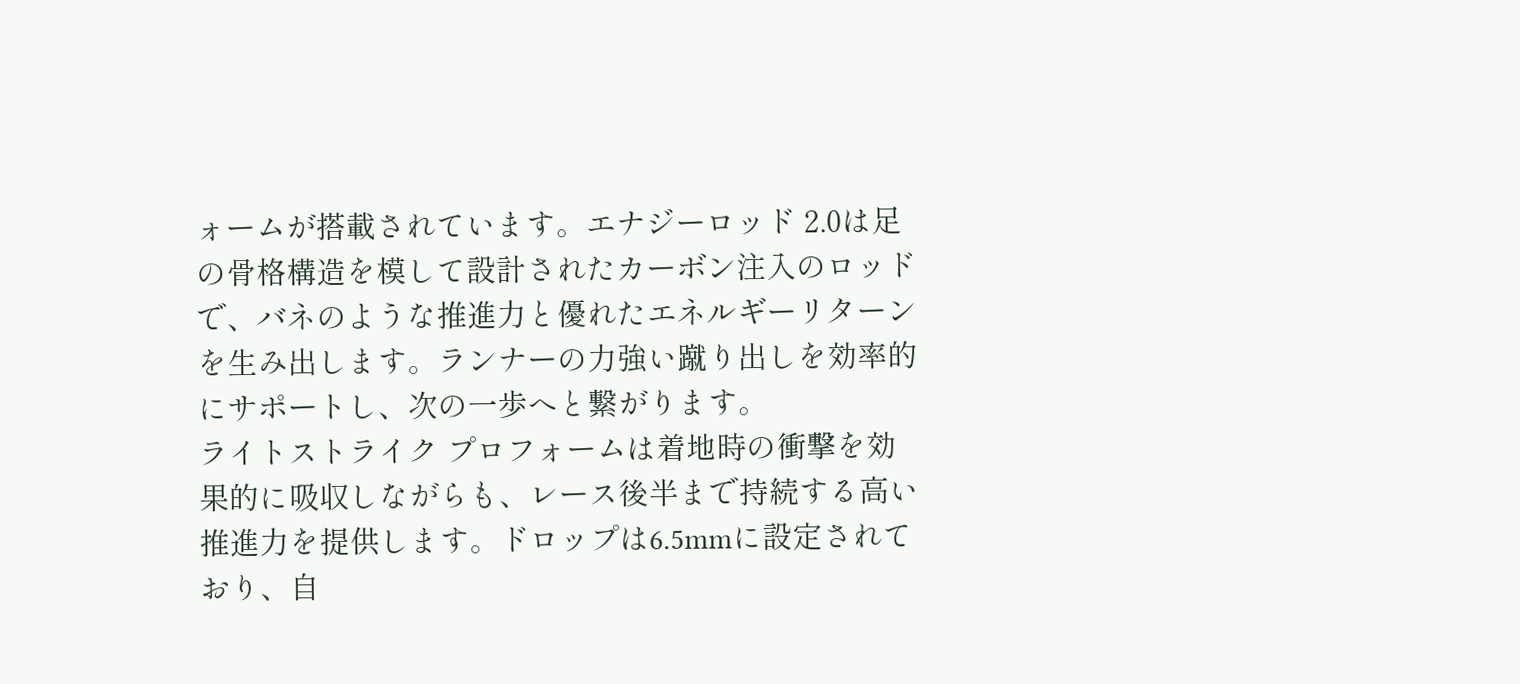ォームが搭載されています。エナジーロッド 2.0は足の骨格構造を模して設計されたカーボン注入のロッドで、バネのような推進力と優れたエネルギーリターンを生み出します。ランナーの力強い蹴り出しを効率的にサポートし、次の一歩へと繋がります。
ライトストライク プロフォームは着地時の衝撃を効果的に吸収しながらも、レース後半まで持続する高い推進力を提供します。ドロップは6.5mmに設定されており、自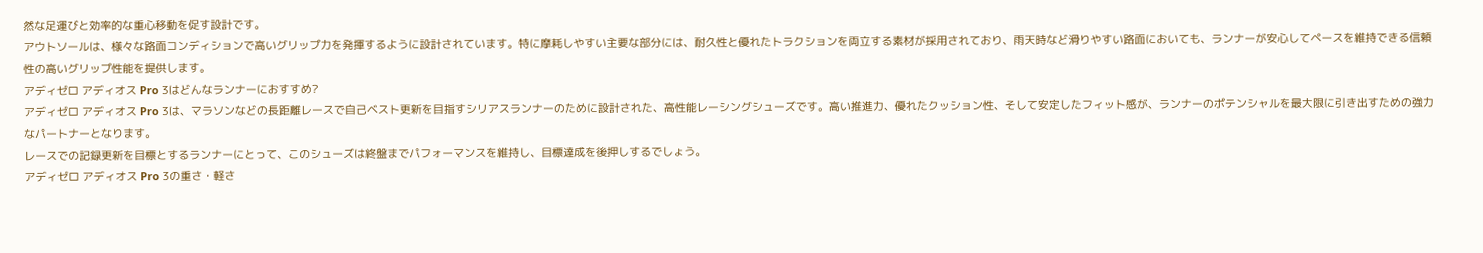然な足運びと効率的な重心移動を促す設計です。
アウトソールは、様々な路面コンディションで高いグリップ力を発揮するように設計されています。特に摩耗しやすい主要な部分には、耐久性と優れたトラクションを両立する素材が採用されており、雨天時など滑りやすい路面においても、ランナーが安心してペースを維持できる信頼性の高いグリップ性能を提供します。
アディゼロ アディオス Pro 3はどんなランナーにおすすめ?
アディゼロ アディオス Pro 3は、マラソンなどの長距離レースで自己ベスト更新を目指すシリアスランナーのために設計された、高性能レーシングシューズです。高い推進力、優れたクッション性、そして安定したフィット感が、ランナーのポテンシャルを最大限に引き出すための強力なパートナーとなります。
レースでの記録更新を目標とするランナーにとって、このシューズは終盤までパフォーマンスを維持し、目標達成を後押しするでしょう。
アディゼロ アディオス Pro 3の重さ・軽さ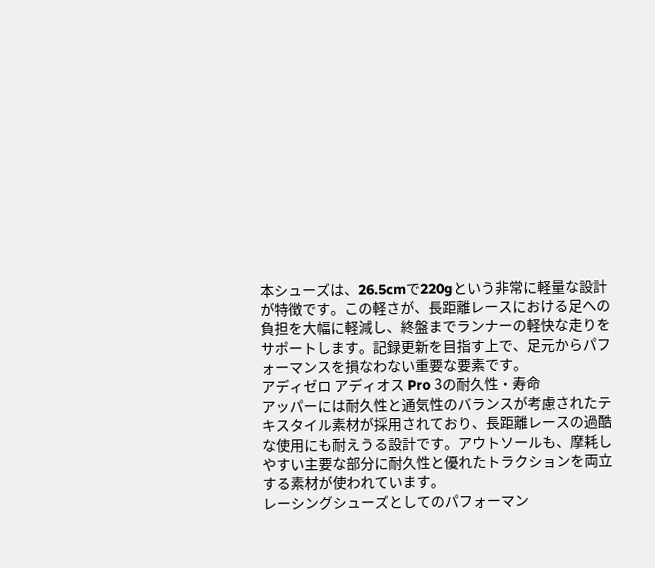本シューズは、26.5cmで220gという非常に軽量な設計が特徴です。この軽さが、長距離レースにおける足への負担を大幅に軽減し、終盤までランナーの軽快な走りをサポートします。記録更新を目指す上で、足元からパフォーマンスを損なわない重要な要素です。
アディゼロ アディオス Pro 3の耐久性・寿命
アッパーには耐久性と通気性のバランスが考慮されたテキスタイル素材が採用されており、長距離レースの過酷な使用にも耐えうる設計です。アウトソールも、摩耗しやすい主要な部分に耐久性と優れたトラクションを両立する素材が使われています。
レーシングシューズとしてのパフォーマン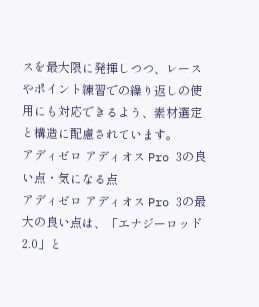スを最大限に発揮しつつ、レースやポイント練習での繰り返しの使用にも対応できるよう、素材選定と構造に配慮されています。
アディゼロ アディオス Pro 3の良い点・気になる点
アディゼロ アディオス Pro 3の最大の良い点は、「エナジーロッド 2.0」と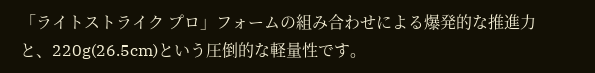「ライトストライク プロ」フォームの組み合わせによる爆発的な推進力と、220g(26.5cm)という圧倒的な軽量性です。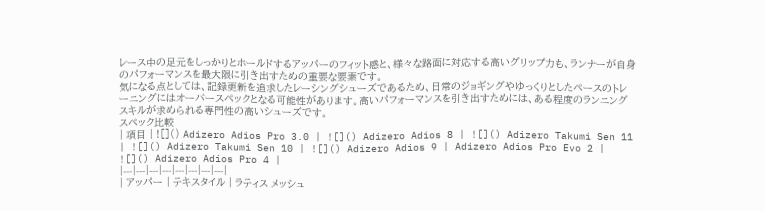レース中の足元をしっかりとホールドするアッパーのフィット感と、様々な路面に対応する高いグリップ力も、ランナーが自身のパフォーマンスを最大限に引き出すための重要な要素です。
気になる点としては、記録更新を追求したレーシングシューズであるため、日常のジョギングやゆっくりとしたペースのトレーニングにはオーバースペックとなる可能性があります。高いパフォーマンスを引き出すためには、ある程度のランニングスキルが求められる専門性の高いシューズです。
スペック比較
| 項目 | ![]() Adizero Adios Pro 3.0 | ![]() Adizero Adios 8 | ![]() Adizero Takumi Sen 11 | ![]() Adizero Takumi Sen 10 | ![]() Adizero Adios 9 | Adizero Adios Pro Evo 2 | ![]() Adizero Adios Pro 4 |
|---|---|---|---|---|---|---|---|
| アッパー | テキスタイル | ラティス メッシュ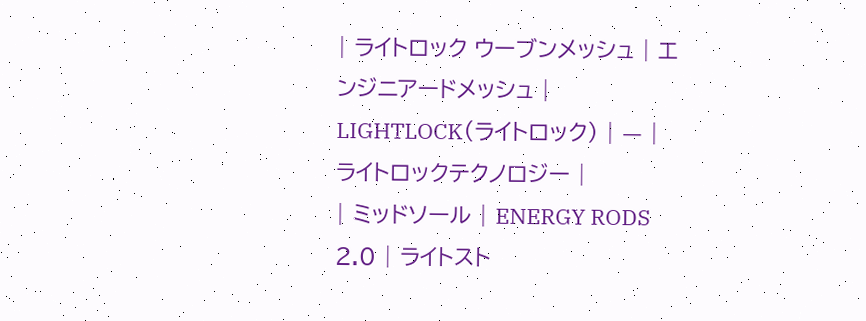| ライトロック ウーブンメッシュ | エンジニアードメッシュ | LIGHTLOCK(ライトロック) | — | ライトロックテクノロジー |
| ミッドソール | ENERGY RODS 2.0 | ライトスト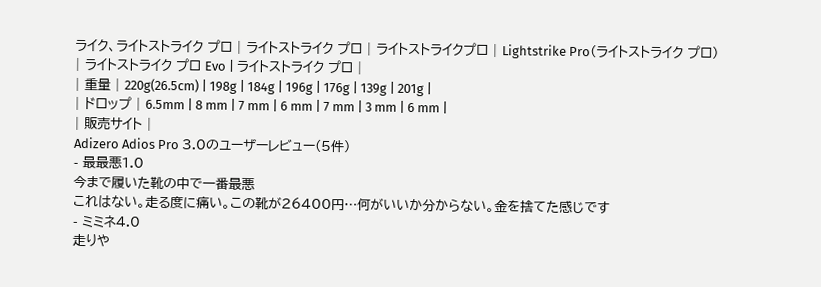ライク、ライトストライク プロ | ライトストライク プロ | ライトストライクプロ | Lightstrike Pro(ライトストライク プロ) | ライトストライク プロ Evo | ライトストライク プロ |
| 重量 | 220g(26.5cm) | 198g | 184g | 196g | 176g | 139g | 201g |
| ドロップ | 6.5mm | 8 mm | 7 mm | 6 mm | 7 mm | 3 mm | 6 mm |
| 販売サイト |
Adizero Adios Pro 3.0のユーザーレビュー(5件)
- 最最悪1.0
今まで履いた靴の中で一番最悪
これはない。走る度に痛い。この靴が26400円…何がいいか分からない。金を捨てた感じです
- ミミネ4.0
走りや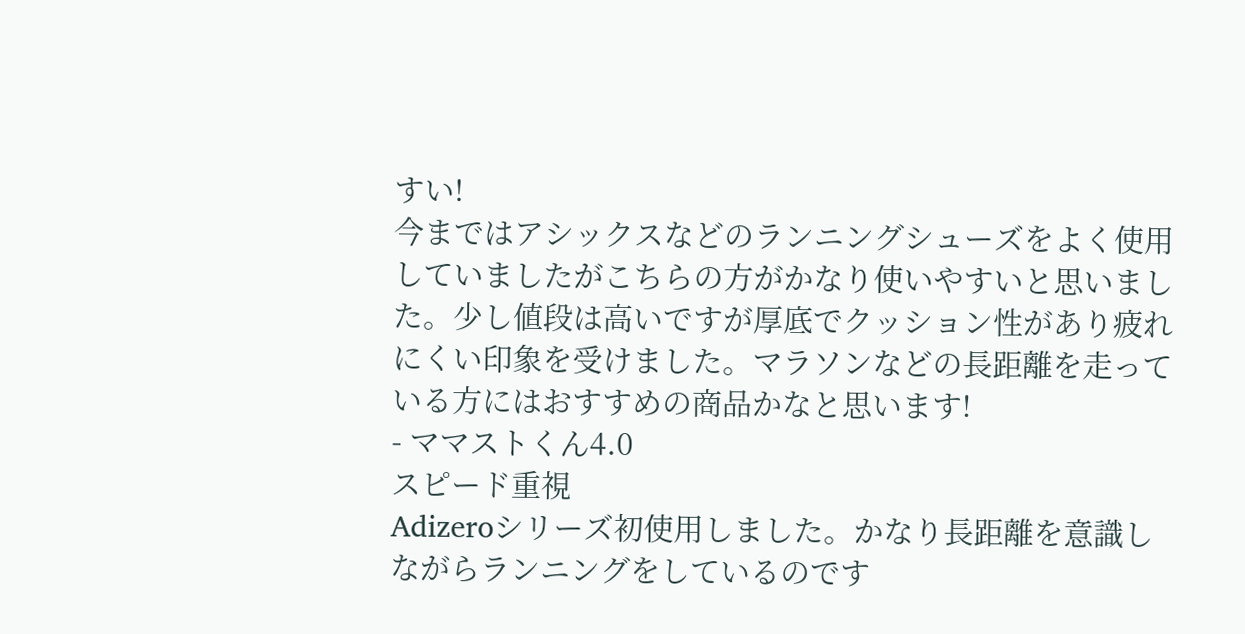すい!
今まではアシックスなどのランニングシューズをよく使用していましたがこちらの方がかなり使いやすいと思いました。少し値段は高いですが厚底でクッション性があり疲れにくい印象を受けました。マラソンなどの長距離を走っている方にはおすすめの商品かなと思います!
- ママストくん4.0
スピード重視
Adizeroシリーズ初使用しました。かなり長距離を意識しながらランニングをしているのです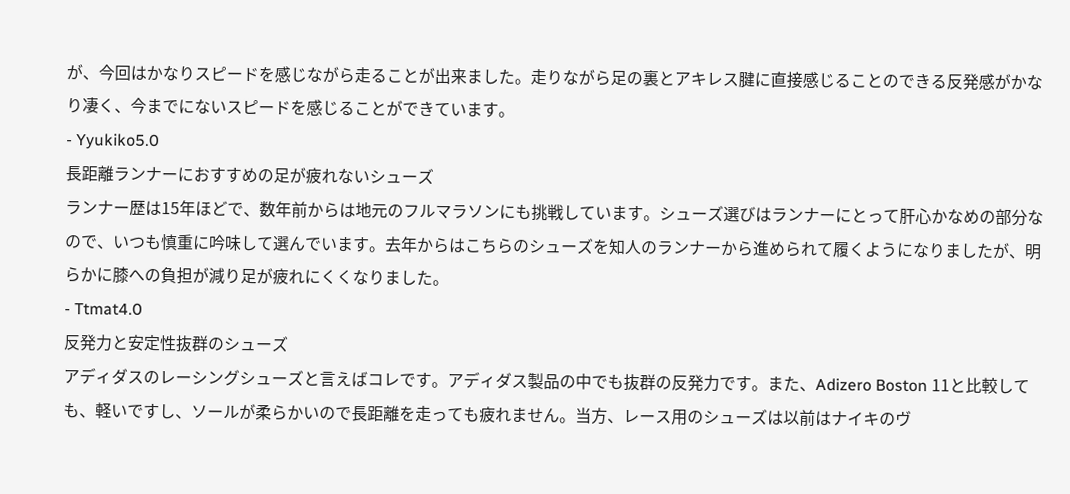が、今回はかなりスピードを感じながら走ることが出来ました。走りながら足の裏とアキレス腱に直接感じることのできる反発感がかなり凄く、今までにないスピードを感じることができています。
- Yyukiko5.0
長距離ランナーにおすすめの足が疲れないシューズ
ランナー歴は15年ほどで、数年前からは地元のフルマラソンにも挑戦しています。シューズ選びはランナーにとって肝心かなめの部分なので、いつも慎重に吟味して選んでいます。去年からはこちらのシューズを知人のランナーから進められて履くようになりましたが、明らかに膝への負担が減り足が疲れにくくなりました。
- Ttmat4.0
反発力と安定性抜群のシューズ
アディダスのレーシングシューズと言えばコレです。アディダス製品の中でも抜群の反発力です。また、Adizero Boston 11と比較しても、軽いですし、ソールが柔らかいので長距離を走っても疲れません。当方、レース用のシューズは以前はナイキのヴ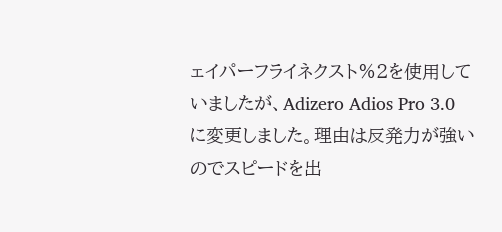ェイパーフライネクスト%2を使用していましたが、Adizero Adios Pro 3.0に変更しました。理由は反発力が強いのでスピードを出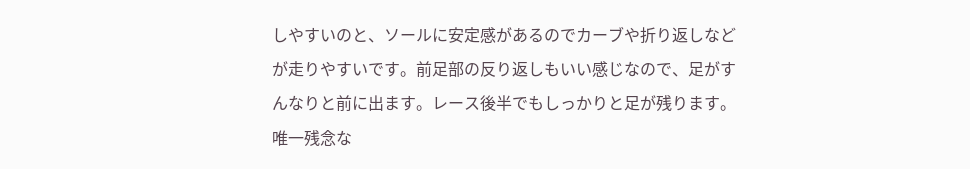しやすいのと、ソールに安定感があるのでカーブや折り返しなどが走りやすいです。前足部の反り返しもいい感じなので、足がすんなりと前に出ます。レース後半でもしっかりと足が残ります。唯一残念な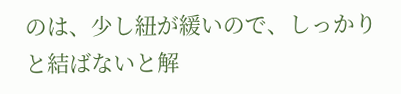のは、少し紐が緩いので、しっかりと結ばないと解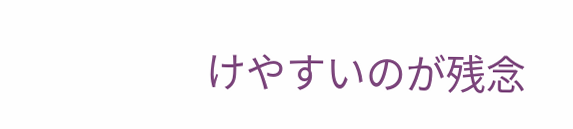けやすいのが残念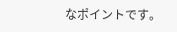なポイントです。